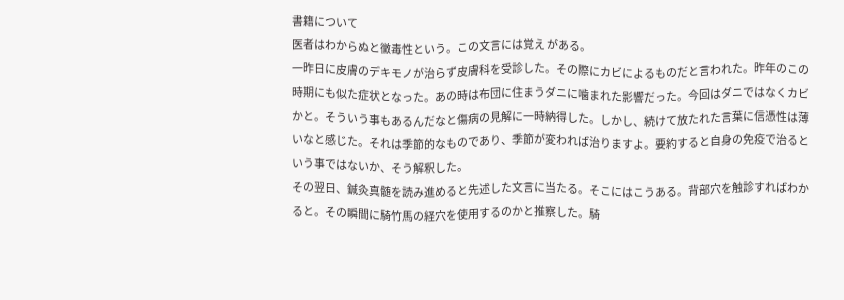書籍について
医者はわからぬと黴毒性という。この文言には覚え がある。
一昨日に皮膚のデキモノが治らず皮膚科を受診した。その際にカビによるものだと言われた。昨年のこの時期にも似た症状となった。あの時は布団に住まうダニに噛まれた影響だった。今回はダニではなくカビかと。そういう事もあるんだなと傷病の見解に一時納得した。しかし、続けて放たれた言葉に信憑性は薄いなと感じた。それは季節的なものであり、季節が変われば治りますよ。要約すると自身の免疫で治るという事ではないか、そう解釈した。
その翌日、鍼灸真髄を読み進めると先述した文言に当たる。そこにはこうある。背部穴を触診すればわかると。その瞬間に騎竹馬の経穴を使用するのかと推察した。騎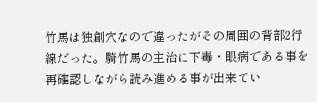竹馬は独創穴なので違ったがその周囲の背部2行線だった。騎竹馬の主治に下毒・眼病である事を再確認しながら読み進める事が出来てい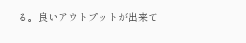る。良いアウトプットが出来て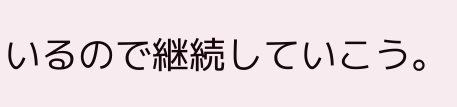いるので継続していこう。